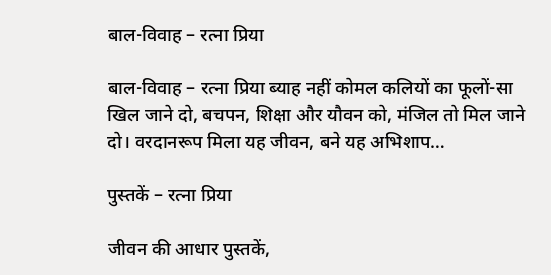बाल-विवाह – रत्ना प्रिया

बाल-विवाह – रत्ना प्रिया ब्याह नहीं कोमल कलियों का फूलों-सा खिल जाने दो, बचपन, शिक्षा और यौवन को, मंजिल तो मिल जाने दो। वरदानरूप मिला यह जीवन, बने यह अभिशाप…

पुस्तकें – रत्ना प्रिया

जीवन की आधार पुस्तकें,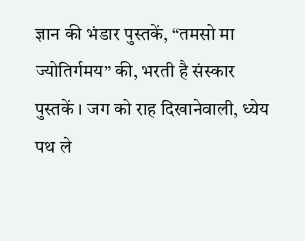ज्ञान की भंडार पुस्तकें, “तमसो मा ज्योतिर्गमय” की, भरती है संस्कार पुस्तकें । जग को राह दिखानेवाली, ध्येय पथ ले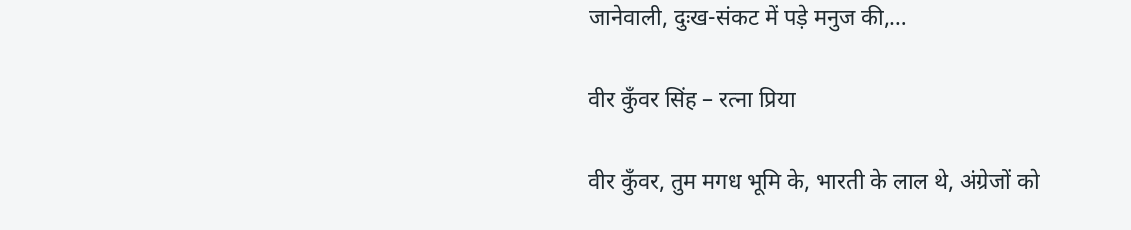जानेवाली, दुःख-संकट में पड़े मनुज की,…

वीर कुँवर सिंह – रत्ना प्रिया

वीर कुँवर, तुम मगध भूमि के, भारती के लाल थे, अंग्रेजों को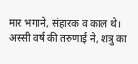मार भगाने, संहारक व काल थे। अस्सी वर्ष की तरुणाई ने, शत्रु का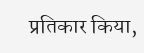प्रतिकार किया,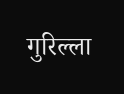गुरिल्ला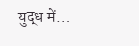युद्ध में…